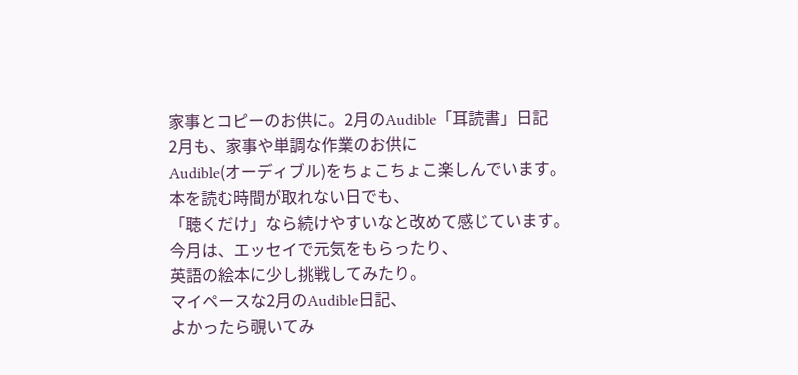家事とコピーのお供に。2月のAudible「耳読書」日記
2月も、家事や単調な作業のお供に
Audible(オーディブル)をちょこちょこ楽しんでいます。
本を読む時間が取れない日でも、
「聴くだけ」なら続けやすいなと改めて感じています。
今月は、エッセイで元気をもらったり、
英語の絵本に少し挑戦してみたり。
マイペースな2月のAudible日記、
よかったら覗いてみ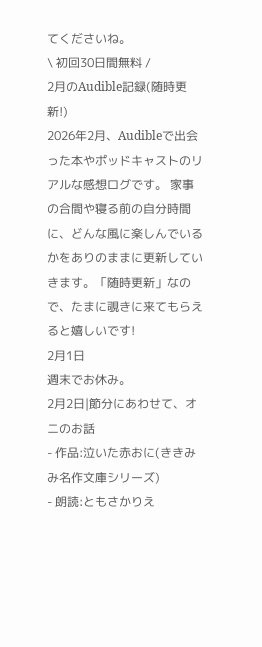てくださいね。
\ 初回30日間無料 /
2月のAudible記録(随時更新!)
2026年2月、Audibleで出会った本やポッドキャストのリアルな感想ログです。 家事の合間や寝る前の自分時間に、どんな風に楽しんでいるかをありのままに更新していきます。「随時更新」なので、たまに覗きに来てもらえると嬉しいです!
2月1日
週末でお休み。
2月2日|節分にあわせて、オニのお話
- 作品:泣いた赤おに(ききみみ名作文庫シリーズ)
- 朗読:ともさかりえ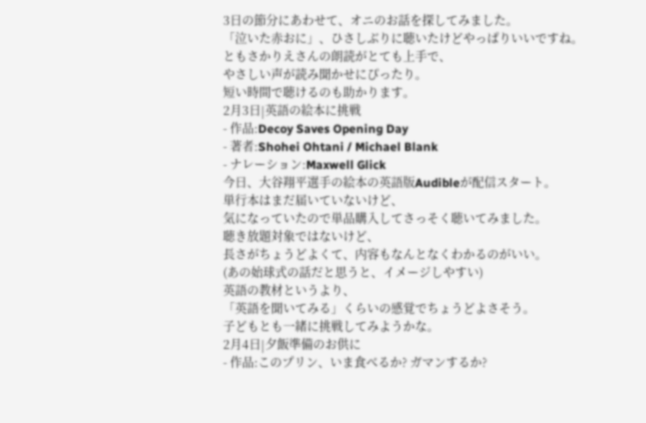3日の節分にあわせて、オニのお話を探してみました。
「泣いた赤おに」、ひさしぶりに聴いたけどやっぱりいいですね。
ともさかりえさんの朗読がとても上手で、
やさしい声が読み聞かせにぴったり。
短い時間で聴けるのも助かります。
2月3日|英語の絵本に挑戦
- 作品:Decoy Saves Opening Day
- 著者:Shohei Ohtani / Michael Blank
- ナレーション:Maxwell Glick
今日、大谷翔平選手の絵本の英語版Audibleが配信スタート。
単行本はまだ届いていないけど、
気になっていたので単品購入してさっそく聴いてみました。
聴き放題対象ではないけど、
長さがちょうどよくて、内容もなんとなくわかるのがいい。
(あの始球式の話だと思うと、イメージしやすい)
英語の教材というより、
「英語を聞いてみる」くらいの感覚でちょうどよさそう。
子どもとも一緒に挑戦してみようかな。
2月4日|夕飯準備のお供に
- 作品:このプリン、いま食べるか? ガマンするか?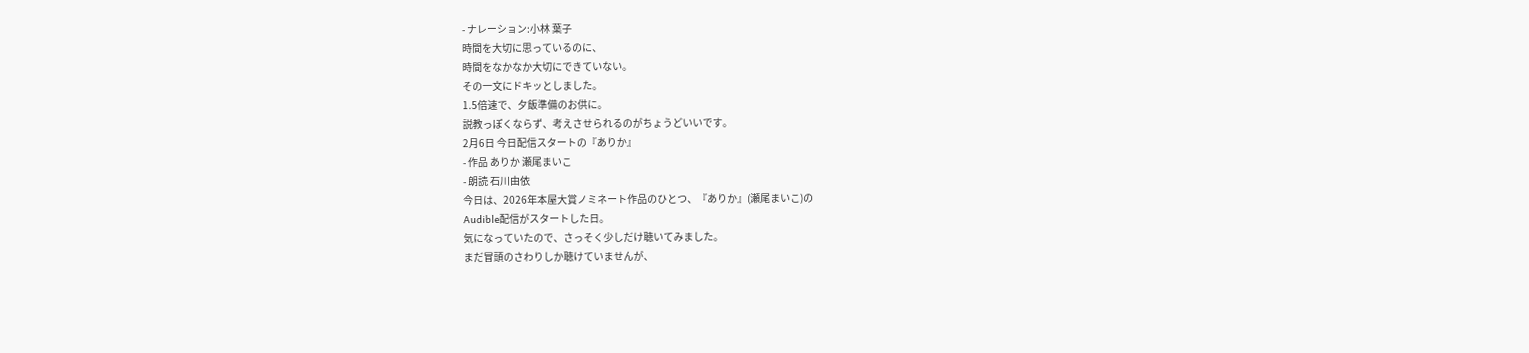- ナレーション:小林 葉子
時間を大切に思っているのに、
時間をなかなか大切にできていない。
その一文にドキッとしました。
1.5倍速で、夕飯準備のお供に。
説教っぽくならず、考えさせられるのがちょうどいいです。
2月6日 今日配信スタートの『ありか』
- 作品 ありか 瀬尾まいこ
- 朗読 石川由依
今日は、2026年本屋大賞ノミネート作品のひとつ、『ありか』(瀬尾まいこ)の
Audible配信がスタートした日。
気になっていたので、さっそく少しだけ聴いてみました。
まだ冒頭のさわりしか聴けていませんが、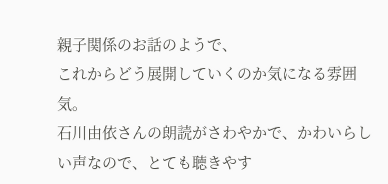親子関係のお話のようで、
これからどう展開していくのか気になる雰囲気。
石川由依さんの朗読がさわやかで、かわいらしい声なので、とても聴きやす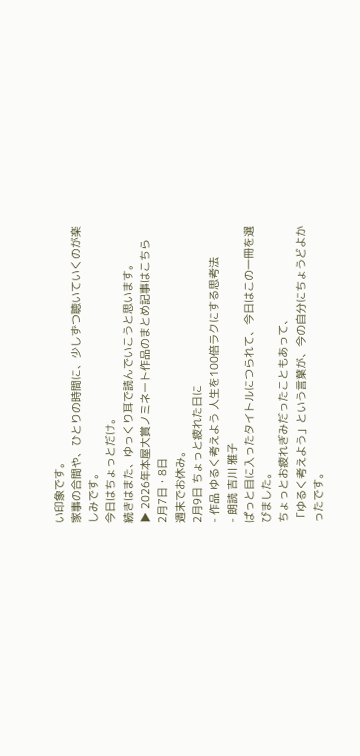い印象です。
家事の合間や、ひとりの時間に、少しずつ聴いていくのが楽しみです。
今日はちょっとだけ。
続きはまた、ゆっくり耳で読んでいこうと思います。
▶ 2026年本屋大賞ノミネート作品のまとめ記事はこちら
2月7日・8日
週末でお休み。
2月9日 ちょっと疲れた日に
- 作品 ゆるく考えよう 人生を100倍ラクにする思考法
- 朗読 吉川 雅子
ぱっと目に入ったタイトルにつられて、今日はこの一冊を選びました。
ちょっとお疲れぎみだったこともあって、
「ゆるく考えよう」という言葉が、今の自分にちょうどよかったです。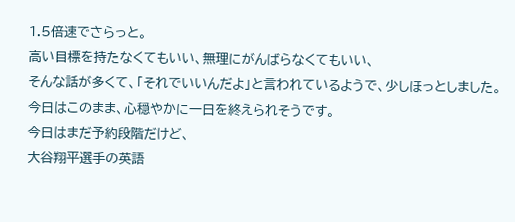1.5倍速でさらっと。
高い目標を持たなくてもいい、無理にがんばらなくてもいい、
そんな話が多くて、「それでいいんだよ」と言われているようで、少しほっとしました。
今日はこのまま、心穏やかに一日を終えられそうです。
今日はまだ予約段階だけど、
大谷翔平選手の英語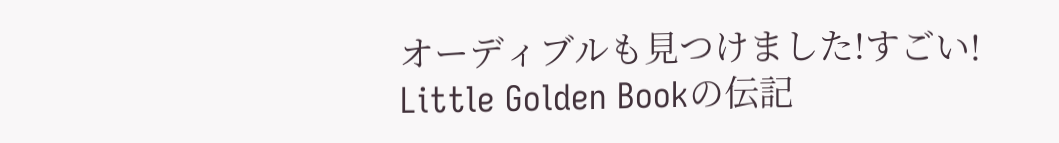オーディブルも見つけました!すごい!
Little Golden Bookの伝記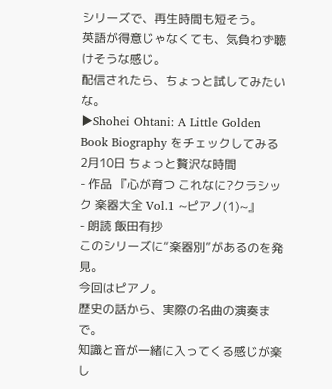シリーズで、再生時間も短そう。
英語が得意じゃなくても、気負わず聴けそうな感じ。
配信されたら、ちょっと試してみたいな。
▶Shohei Ohtani: A Little Golden Book Biography をチェックしてみる
2月10日 ちょっと贅沢な時間
- 作品 『心が育つ これなに?クラシック 楽器大全 Vol.1 ~ピアノ(1)~』
- 朗読 飯田有抄
このシリーズに“楽器別”があるのを発見。
今回はピアノ。
歴史の話から、実際の名曲の演奏まで。
知識と音が一緒に入ってくる感じが楽し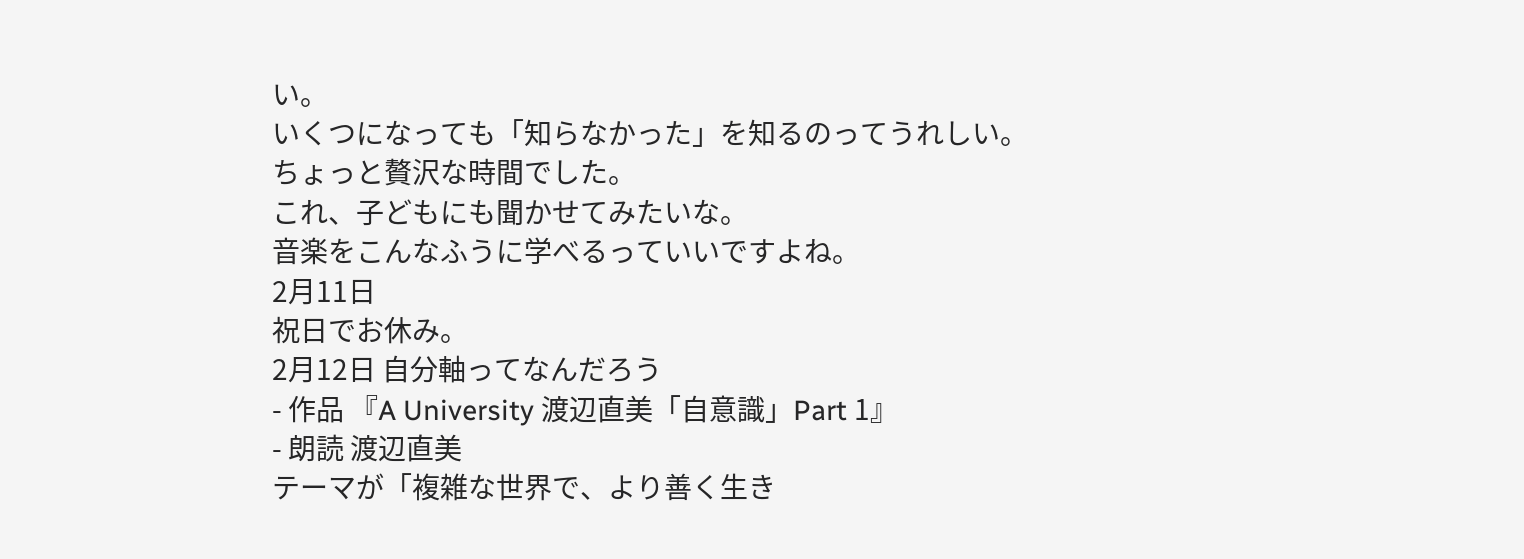い。
いくつになっても「知らなかった」を知るのってうれしい。
ちょっと贅沢な時間でした。
これ、子どもにも聞かせてみたいな。
音楽をこんなふうに学べるっていいですよね。
2月11日
祝日でお休み。
2月12日 自分軸ってなんだろう
- 作品 『A University 渡辺直美「自意識」Part 1』
- 朗読 渡辺直美
テーマが「複雑な世界で、より善く生き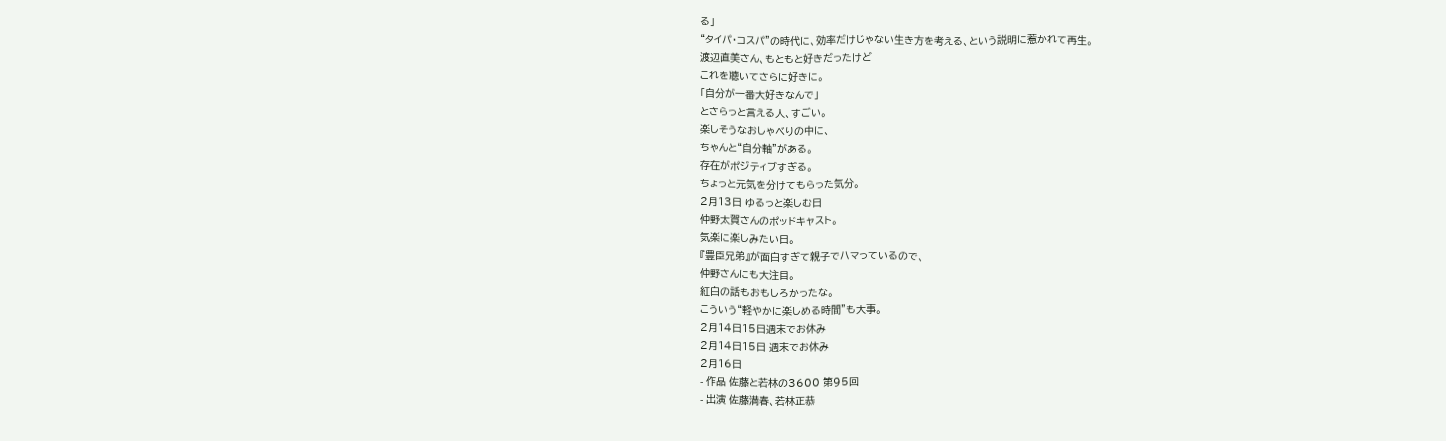る」
“タイパ・コスパ”の時代に、効率だけじゃない生き方を考える、という説明に惹かれて再生。
渡辺直美さん、もともと好きだったけど
これを聴いてさらに好きに。
「自分が一番大好きなんで」
とさらっと言える人、すごい。
楽しそうなおしゃべりの中に、
ちゃんと“自分軸”がある。
存在がポジティブすぎる。
ちょっと元気を分けてもらった気分。
2月13日 ゆるっと楽しむ日
仲野太賀さんのポッドキャスト。
気楽に楽しみたい日。
『豊臣兄弟』が面白すぎて親子でハマっているので、
仲野さんにも大注目。
紅白の話もおもしろかったな。
こういう“軽やかに楽しめる時間”も大事。
2月14日15日週末でお休み
2月14日15日 週末でお休み
2月16日
- 作品 佐藤と若林の3600 第95回
- 出演 佐藤満春、若林正恭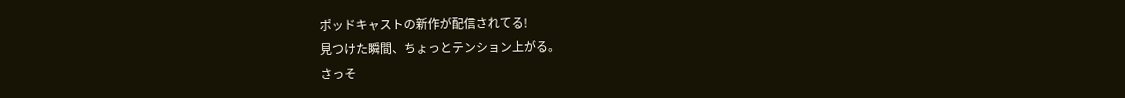ポッドキャストの新作が配信されてる!
見つけた瞬間、ちょっとテンション上がる。
さっそ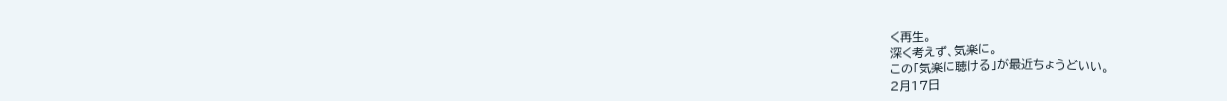く再生。
深く考えず、気楽に。
この「気楽に聴ける」が最近ちょうどいい。
2月17日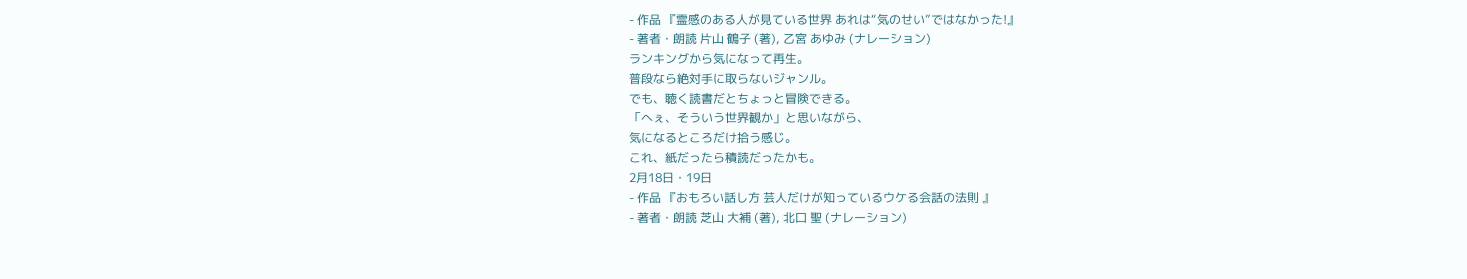- 作品 『霊感のある人が見ている世界 あれは“気のせい”ではなかった!』
- 著者・朗読 片山 鶴子 (著), 乙宮 あゆみ (ナレーション)
ランキングから気になって再生。
普段なら絶対手に取らないジャンル。
でも、聴く読書だとちょっと冒険できる。
「へぇ、そういう世界観か」と思いながら、
気になるところだけ拾う感じ。
これ、紙だったら積読だったかも。
2月18日・19日
- 作品 『おもろい話し方 芸人だけが知っているウケる会話の法則 』
- 著者・朗読 芝山 大補 (著), 北口 聖 (ナレーション)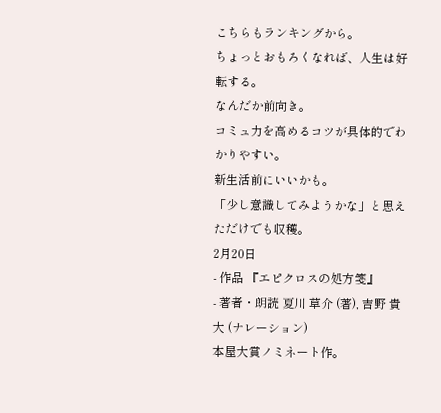こちらもランキングから。
ちょっとおもろくなれば、人生は好転する。
なんだか前向き。
コミュ力を高めるコツが具体的でわかりやすい。
新生活前にいいかも。
「少し意識してみようかな」と思えただけでも収穫。
2月20日
- 作品 『エピクロスの処方箋』
- 著者・朗読 夏川 草介 (著), 吉野 貴大 (ナレーション)
本屋大賞ノミネート作。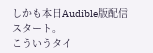しかも本日Audible版配信スタート。
こういうタイ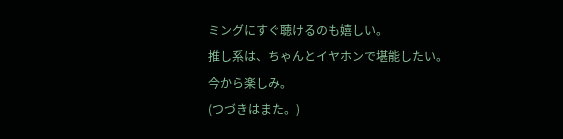ミングにすぐ聴けるのも嬉しい。
推し系は、ちゃんとイヤホンで堪能したい。
今から楽しみ。
(つづきはまた。)